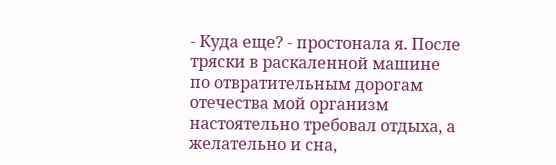- Куда еще? - простонала я. После тряски в раскаленной машине по отвратительным дорогам отечества мой организм настоятельно требовал отдыха, а желательно и сна,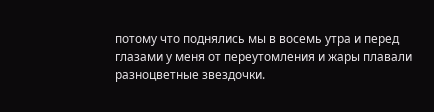потому что поднялись мы в восемь утра и перед глазами у меня от переутомления и жары плавали разноцветные звездочки.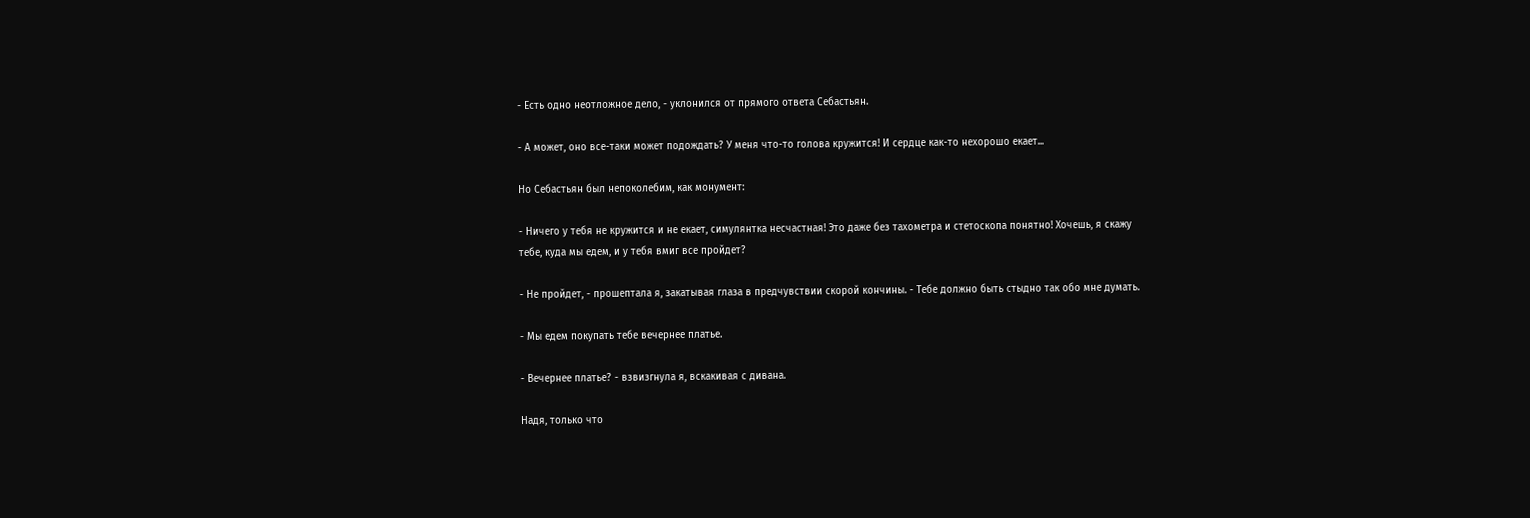- Есть одно неотложное дело, - уклонился от прямого ответа Себастьян.

- А может, оно все-таки может подождать? У меня что-то голова кружится! И сердце как-то нехорошо екает...

Но Себастьян был непоколебим, как монумент:

- Ничего у тебя не кружится и не екает, симулянтка несчастная! Это даже без тахометра и стетоскопа понятно! Хочешь, я скажу тебе, куда мы едем, и у тебя вмиг все пройдет?

- Не пройдет, - прошептала я, закатывая глаза в предчувствии скорой кончины. - Тебе должно быть стыдно так обо мне думать.

- Мы едем покупать тебе вечернее платье.

- Вечернее платье? - взвизгнула я, вскакивая с дивана.

Надя, только что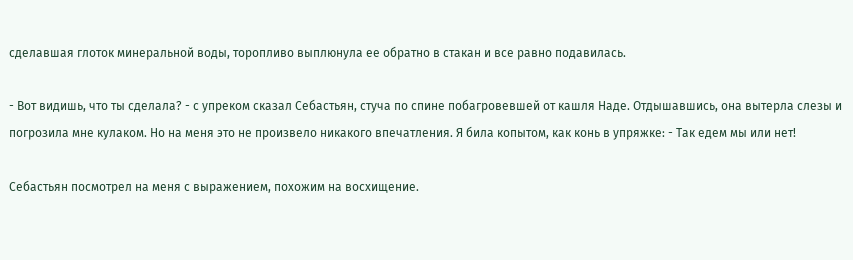сделавшая глоток минеральной воды, торопливо выплюнула ее обратно в стакан и все равно подавилась.

- Вот видишь, что ты сделала? - с упреком сказал Себастьян, стуча по спине побагровевшей от кашля Наде. Отдышавшись, она вытерла слезы и погрозила мне кулаком. Но на меня это не произвело никакого впечатления. Я била копытом, как конь в упряжке: - Так едем мы или нет!

Себастьян посмотрел на меня с выражением, похожим на восхищение.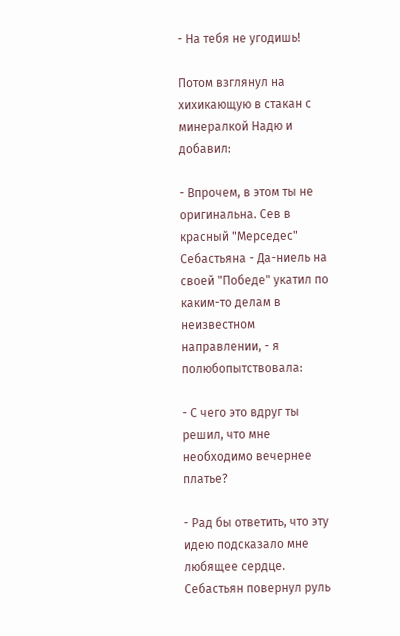- На тебя не угодишь!

Потом взглянул на хихикающую в стакан с минералкой Надю и добавил:

- Впрочем, в этом ты не оригинальна. Сев в красный "Мерседес" Себастьяна - Да-ниель на своей "Победе" укатил по каким-то делам в неизвестном направлении, - я полюбопытствовала:

- С чего это вдруг ты решил, что мне необходимо вечернее платье?

- Рад бы ответить, что эту идею подсказало мне любящее сердце. Себастьян повернул руль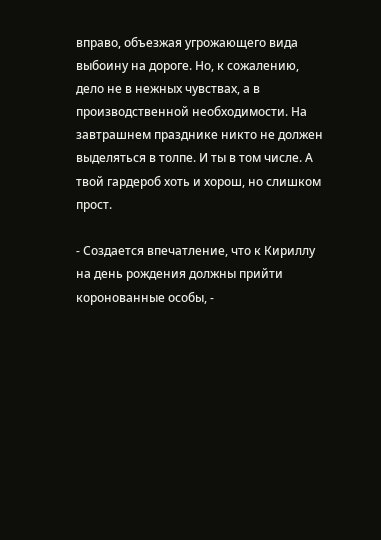вправо, объезжая угрожающего вида выбоину на дороге. Но, к сожалению, дело не в нежных чувствах, а в производственной необходимости. На завтрашнем празднике никто не должен выделяться в толпе. И ты в том числе. А твой гардероб хоть и хорош, но слишком прост.

- Создается впечатление, что к Кириллу на день рождения должны прийти коронованные особы, -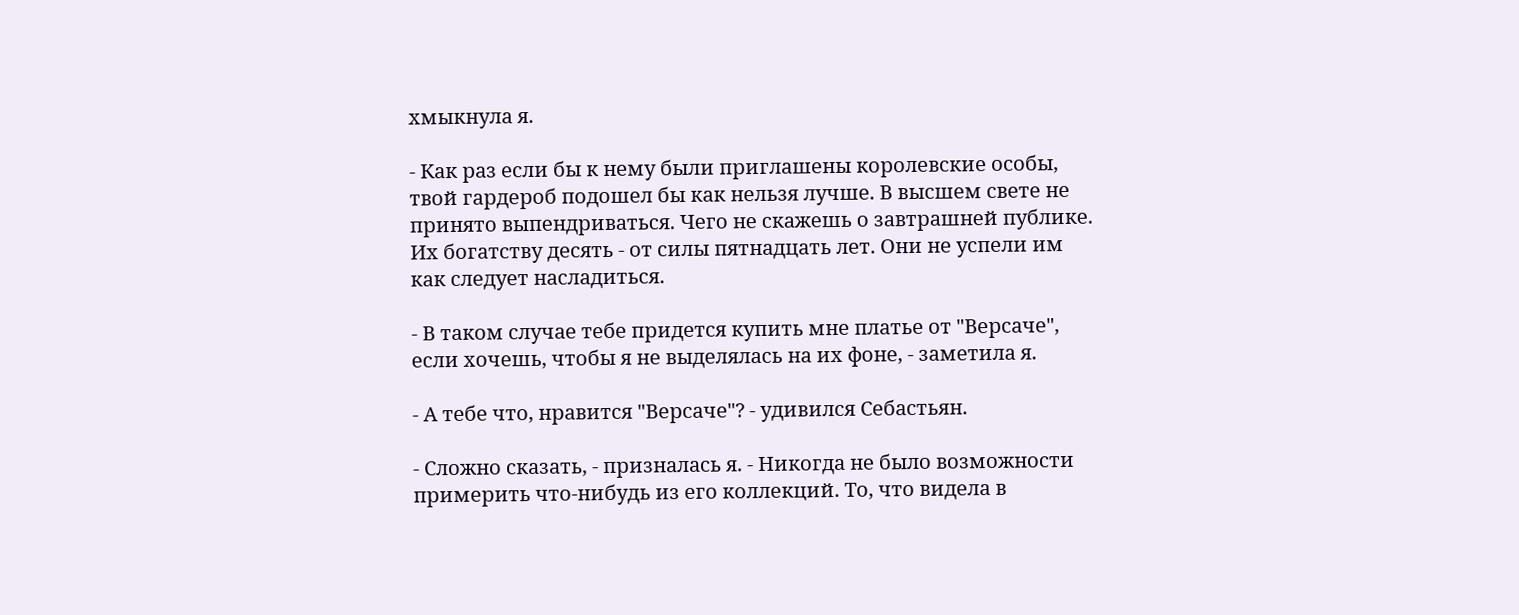хмыкнула я.

- Как раз если бы к нему были приглашены королевские особы, твой гардероб подошел бы как нельзя лучше. В высшем свете не принято выпендриваться. Чего не скажешь о завтрашней публике. Их богатству десять - от силы пятнадцать лет. Они не успели им как следует насладиться.

- В таком случае тебе придется купить мне платье от "Версаче", если хочешь, чтобы я не выделялась на их фоне, - заметила я.

- А тебе что, нравится "Версаче"? - удивился Себастьян.

- Сложно сказать, - призналась я. - Никогда не было возможности примерить что-нибудь из его коллекций. То, что видела в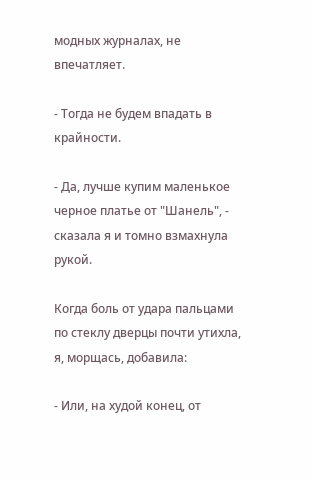модных журналах, не впечатляет.

- Тогда не будем впадать в крайности.

- Да, лучше купим маленькое черное платье от "Шанель", - сказала я и томно взмахнула рукой.

Когда боль от удара пальцами по стеклу дверцы почти утихла, я, морщась, добавила:

- Или, на худой конец, от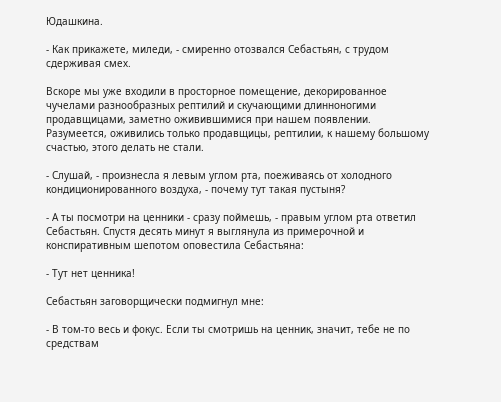Юдашкина.

- Как прикажете, миледи, - смиренно отозвался Себастьян, с трудом сдерживая смех.

Вскоре мы уже входили в просторное помещение, декорированное чучелами разнообразных рептилий и скучающими длинноногими продавщицами, заметно оживившимися при нашем появлении. Разумеется, оживились только продавщицы, рептилии, к нашему большому счастью, этого делать не стали.

- Слушай, - произнесла я левым углом рта, поеживаясь от холодного кондиционированного воздуха, - почему тут такая пустыня?

- А ты посмотри на ценники - сразу поймешь, - правым углом рта ответил Себастьян. Спустя десять минут я выглянула из примерочной и конспиративным шепотом оповестила Себастьяна:

- Тут нет ценника!

Себастьян заговорщически подмигнул мне:

- В том-то весь и фокус. Если ты смотришь на ценник, значит, тебе не по средствам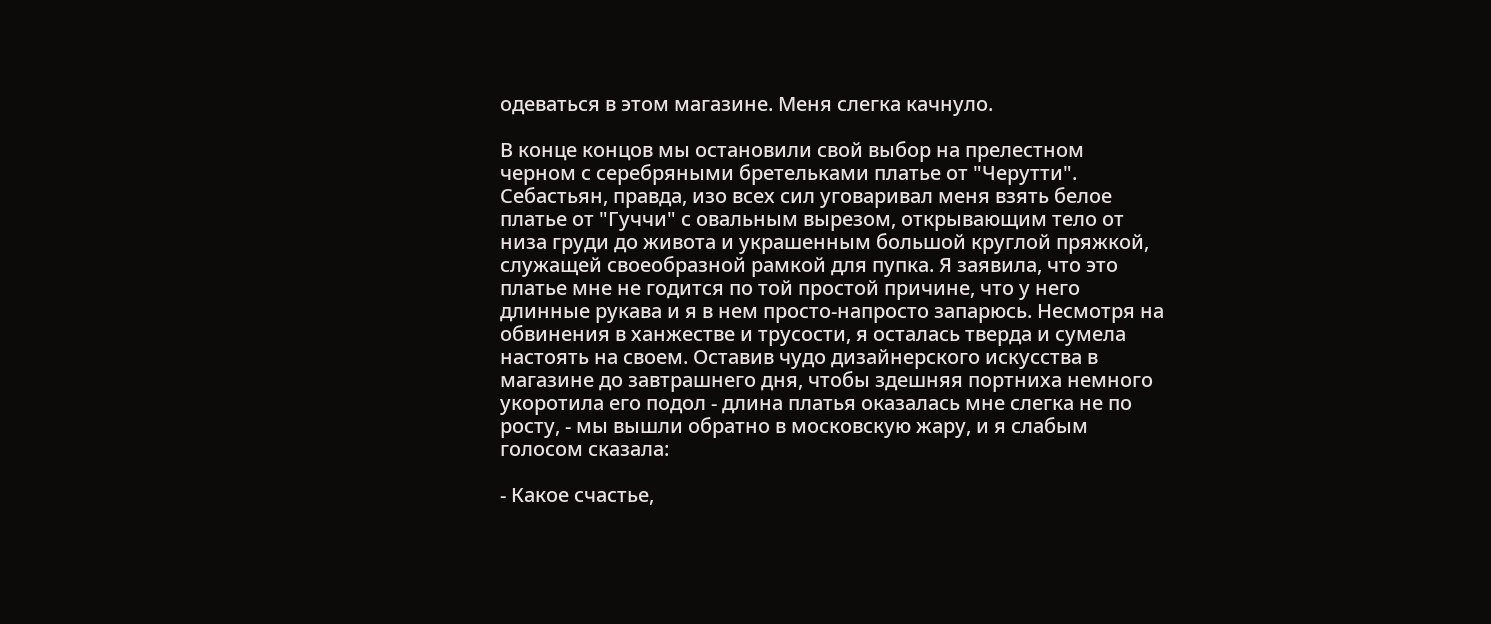одеваться в этом магазине. Меня слегка качнуло.

В конце концов мы остановили свой выбор на прелестном черном с серебряными бретельками платье от "Черутти". Себастьян, правда, изо всех сил уговаривал меня взять белое платье от "Гуччи" с овальным вырезом, открывающим тело от низа груди до живота и украшенным большой круглой пряжкой, служащей своеобразной рамкой для пупка. Я заявила, что это платье мне не годится по той простой причине, что у него длинные рукава и я в нем просто-напросто запарюсь. Несмотря на обвинения в ханжестве и трусости, я осталась тверда и сумела настоять на своем. Оставив чудо дизайнерского искусства в магазине до завтрашнего дня, чтобы здешняя портниха немного укоротила его подол - длина платья оказалась мне слегка не по росту, - мы вышли обратно в московскую жару, и я слабым голосом сказала:

- Какое счастье,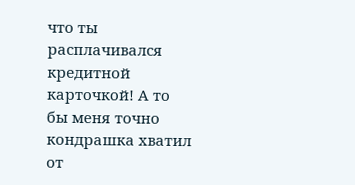что ты расплачивался кредитной карточкой! А то бы меня точно кондрашка хватил от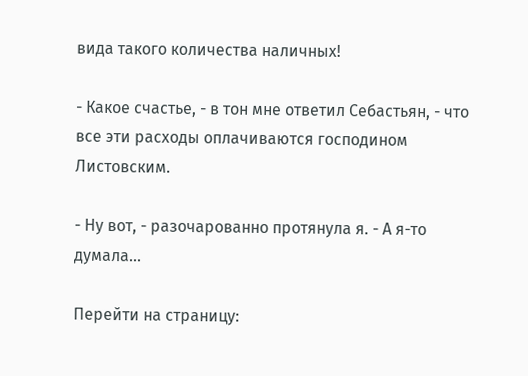вида такого количества наличных!

- Какое счастье, - в тон мне ответил Себастьян, - что все эти расходы оплачиваются господином Листовским.

- Ну вот, - разочарованно протянула я. - А я-то думала...

Перейти на страницу: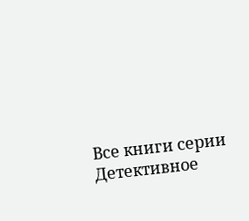Все книги серии Детективное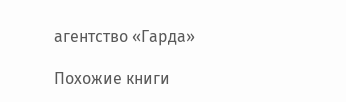агентство «Гарда»

Похожие книги